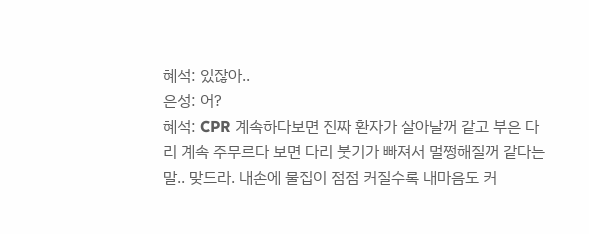혜석: 있잖아..
은성: 어?
혜석: CPR 계속하다보면 진짜 환자가 살아날꺼 같고 부은 다리 계속 주무르다 보면 다리 붓기가 빠져서 멀쩡해질꺼 같다는 말.. 맞드라. 내손에 물집이 점점 커질수록 내마음도 커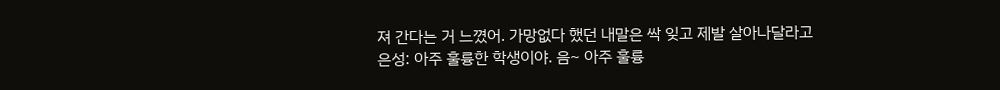져 간다는 거 느꼈어. 가망없다 했던 내말은 싹 잊고 제발 살아나달라고
은성: 아주 훌륭한 학생이야. 음~ 아주 훌륭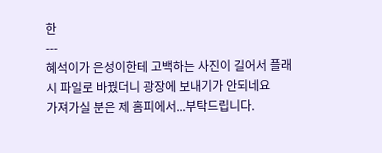한
---
혜석이가 은성이한테 고백하는 사진이 길어서 플래시 파일로 바꿨더니 광장에 보내기가 안되네요
가져가실 분은 제 홈피에서...부탁드립니다.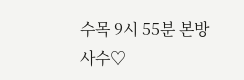수목 9시 55분 본방사수♡